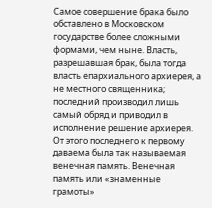Самое совершение брака было обставлено в Московском государстве более сложными формами, чем ныне. Власть, разрешавшая брак, была тогда власть епархиального архиерея, а не местного священника; последний производил лишь самый обряд и приводил в исполнение решение архиерея. От этого последнего к первому даваема была так называемая венечная память. Венечная память или «знаменные грамоты»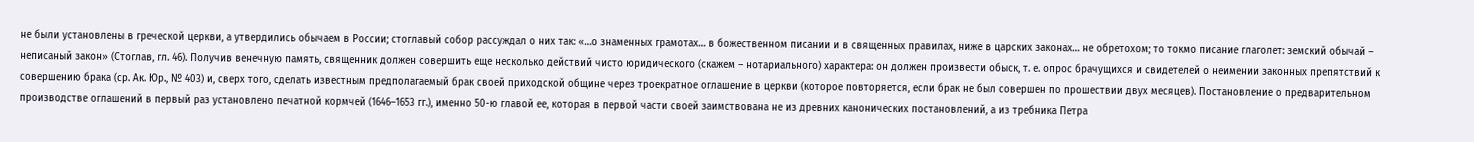не были установлены в греческой церкви, а утвердились обычаем в России; стоглавый собор рассуждал о них так: «…о знаменных грамотах… в божественном писании и в священных правилах, ниже в царских законах… не обретохом; то токмо писание глаголет: земский обычай – неписаный закон» (Стоглав, гл. 46). Получив венечную память, священник должен совершить еще несколько действий чисто юридического (скажем – нотариального) характера: он должен произвести обыск, т. е. опрос брачущихся и свидетелей о неимении законных препятствий к совершению брака (ср. Ак. Юр., № 403) и, сверх того, сделать известным предполагаемый брак своей приходской общине через троекратное оглашение в церкви (которое повторяется, если брак не был совершен по прошествии двух месяцев). Постановление о предварительном производстве оглашений в первый раз установлено печатной кормчей (1646–1653 гг.), именно 50-ю главой ее, которая в первой части своей заимствована не из древних канонических постановлений, а из требника Петра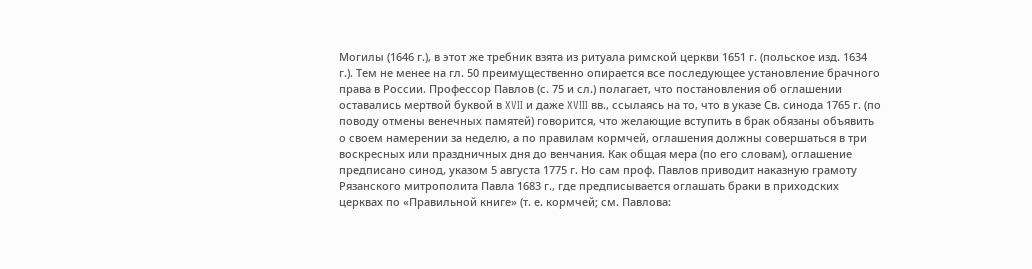Могилы (1646 г.), в этот же требник взята из ритуала римской церкви 1651 г. (польское изд. 1634 г.). Тем не менее на гл. 50 преимущественно опирается все последующее установление брачного права в России. Профессор Павлов (с. 75 и сл.) полагает, что постановления об оглашении оставались мертвой буквой в XVII и даже XVIII вв., ссылаясь на то, что в указе Св. синода 1765 г. (по поводу отмены венечных памятей) говорится, что желающие вступить в брак обязаны объявить о своем намерении за неделю, а по правилам кормчей, оглашения должны совершаться в три воскресных или праздничных дня до венчания. Как общая мера (по его словам), оглашение предписано синод, указом 5 августа 1775 г. Но сам проф. Павлов приводит наказную грамоту Рязанского митрополита Павла 1683 г., где предписывается оглашать браки в приходских церквах по «Правильной книге» (т. е. кормчей; см. Павлова: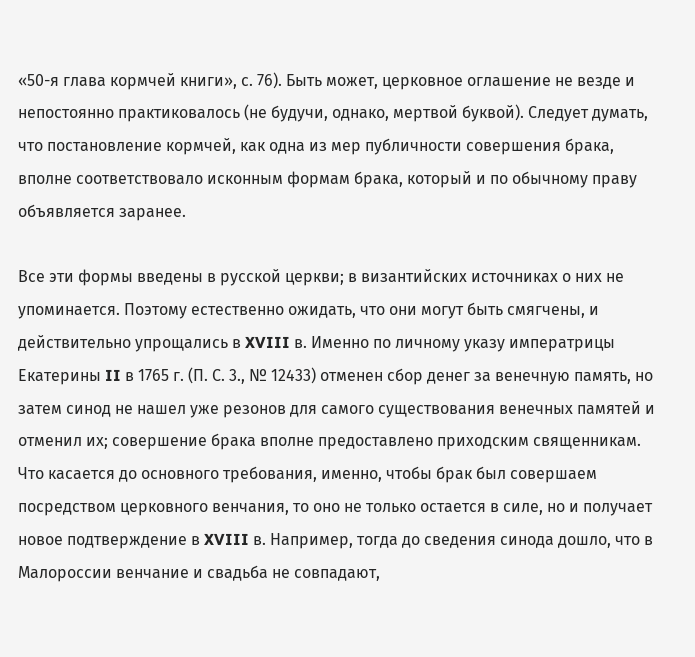«50-я глава кормчей книги», с. 76). Быть может, церковное оглашение не везде и непостоянно практиковалось (не будучи, однако, мертвой буквой). Следует думать, что постановление кормчей, как одна из мер публичности совершения брака, вполне соответствовало исконным формам брака, который и по обычному праву объявляется заранее.

Все эти формы введены в русской церкви; в византийских источниках о них не упоминается. Поэтому естественно ожидать, что они могут быть смягчены, и действительно упрощались в XVIII в. Именно по личному указу императрицы Екатерины II в 1765 г. (П. С. 3., № 12433) отменен сбор денег за венечную память, но затем синод не нашел уже резонов для самого существования венечных памятей и отменил их; совершение брака вполне предоставлено приходским священникам. Что касается до основного требования, именно, чтобы брак был совершаем посредством церковного венчания, то оно не только остается в силе, но и получает новое подтверждение в XVIII в. Например, тогда до сведения синода дошло, что в Малороссии венчание и свадьба не совпадают,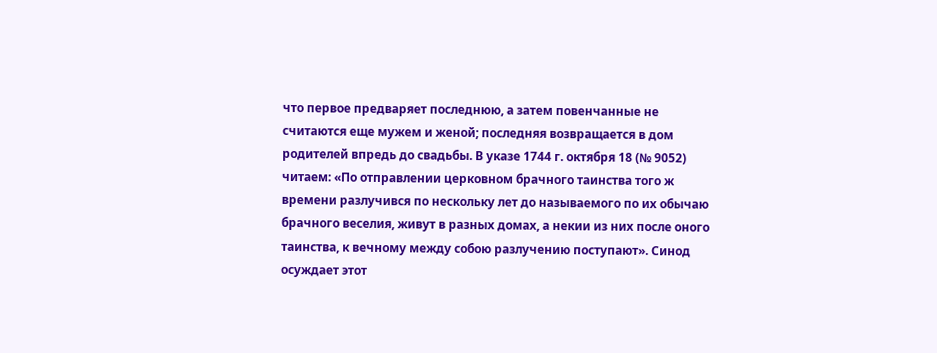что первое предваряет последнюю, а затем повенчанные не считаются еще мужем и женой; последняя возвращается в дом родителей впредь до свадьбы. В указе 1744 г. октября 18 (№ 9052) читаем: «По отправлении церковном брачного таинства того ж времени разлучився по нескольку лет до называемого по их обычаю брачного веселия, живут в разных домах, а некии из них после оного таинства, к вечному между собою разлучению поступают». Синод осуждает этот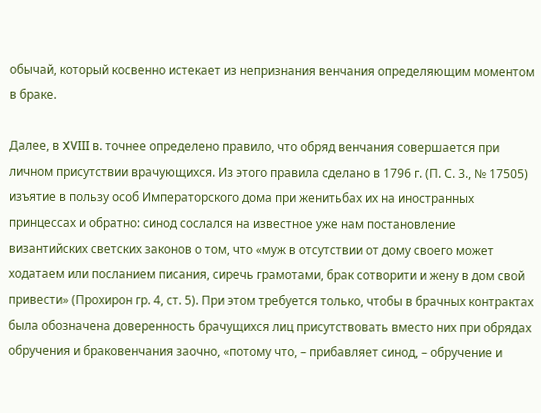обычай, который косвенно истекает из непризнания венчания определяющим моментом в браке.

Далее, в XVIII в. точнее определено правило, что обряд венчания совершается при личном присутствии врачующихся. Из этого правила сделано в 1796 г. (П. С. 3., № 17505) изъятие в пользу особ Императорского дома при женитьбах их на иностранных принцессах и обратно: синод сослался на известное уже нам постановление византийских светских законов о том, что «муж в отсутствии от дому своего может ходатаем или посланием писания, сиречь грамотами, брак сотворити и жену в дом свой привести» (Прохирон гр. 4, ст. 5). При этом требуется только, чтобы в брачных контрактах была обозначена доверенность брачущихся лиц присутствовать вместо них при обрядах обручения и браковенчания заочно, «потому что, – прибавляет синод, – обручение и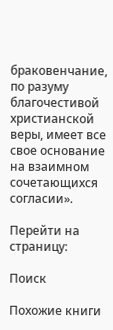браковенчание, по разуму благочестивой христианской веры, имеет все свое основание на взаимном сочетающихся согласии».

Перейти на страницу:

Поиск

Похожие книги